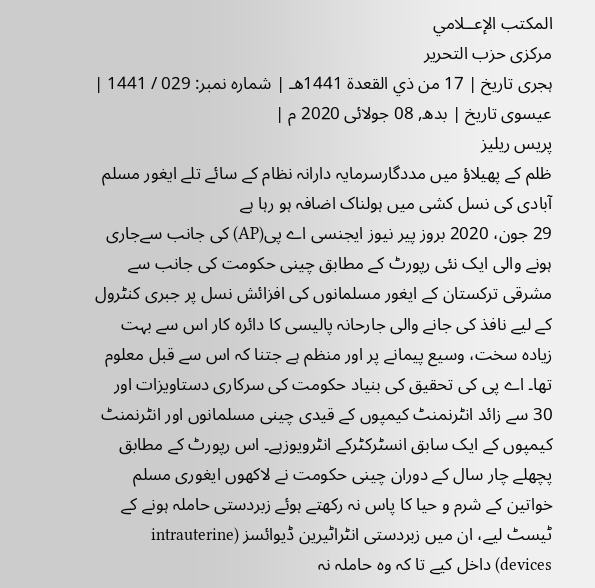المكتب الإعــلامي
مرکزی حزب التحریر
ہجری تاریخ | 17 من ذي القعدة 1441هـ | شمارہ نمبر: 029 / 1441 |
عیسوی تاریخ | بدھ, 08 جولائی 2020 م |
پریس ریلیز
ظلم کے پھیلاؤ میں مددگارسرمایہ دارانہ نظام کے سائے تلے ایغور مسلم آبادی کی نسل کشی میں ہولناک اضافہ ہو رہا ہے
29 جون، 2020 بروز پیر نیوز ایجنسی اے پی(AP) کی جانب سےجاری ہونے والی ایک نئی رپورٹ کے مطابق چینی حکومت کی جانب سے مشرقی ترکستان کے ایغور مسلمانوں کی افزائش نسل پر جبری کنٹرول کے لیے نافذ کی جانے والی جارحانہ پالیسی کا دائرہ کار اس سے بہت زیادہ سخت، وسیع پیمانے پر اور منظم ہے جتنا کہ اس سے قبل معلوم تھا۔ اے پی کی تحقیق کی بنیاد حکومت کی سرکاری دستاویزات اور 30 سے زائد انٹرنمنٹ کیمپوں کے قیدی چینی مسلمانوں اور انٹرنمنٹ کیمپوں کے ایک سابق انسٹرکٹرکے انٹرویوزہے۔ اس رپورٹ کے مطابق پچھلے چار سال کے دوران چینی حکومت نے لاکھوں ایغوری مسلم خواتین کے شرم و حیا کا پاس نہ رکھتے ہوئے زبردستی حاملہ ہونے کے ٹیسٹ لیے، ان میں زبردستی انٹراٹیرین ڈیوائسز (intrauterine devices) داخل کیے تا کہ وہ حاملہ نہ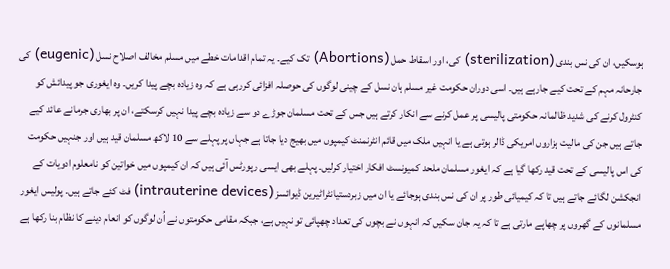ہوسکیں، ان کی نس بندی (sterilization) کی، اور اسقاط حمل (Abortions) تک کیے۔ یہ تمام اقدامات خطے میں مسلم مخالف اصلاح نسل (eugenic) کی جارحانہ مہم کے تحت کیے جارہے ہیں۔ اسی دوران حکومت غیر مسلم ہان نسل کے چینی لوگوں کی حوصلہ افزائی کررہی ہے کہ وہ زیادہ بچے پیدا کریں۔ وہ ایغوری جو پیدائش کو کنٹرول کرنے کی شدید ظالمانہ حکومتی پالیسی پر عمل کرنے سے انکار کرتے ہیں جس کے تحت مسلمان جوڑے دو سے زیادہ بچے پیدا نہیں کرسکتے، ان پر بھاری جرمانے عائد کیے جاتے ہیں جن کی مالیت ہزاروں امریکی ڈالر ہوتی ہے یا انہیں ملک میں قائم انٹرنمنٹ کیمپوں میں بھیج دیا جاتا ہے جہاں پر پہلے سے 10 لاکھ مسلمان قید ہیں اور جنہیں حکومت کی اس پالیسی کے تحت قید رکھا گیا ہے کہ ایغور مسلمان ملحد کمیونسٹ افکار اختیار کرلیں۔ پہلے بھی ایسی رپورٹس آئی ہیں کہ ان کیمپوں میں خواتین کو نامعلوم ادویات کے انجکشن لگائے جاتے ہیں تا کہ کیمیائی طور پر ان کی نس بندی ہوجائے یا ان میں زبردستیانٹراٹیرین ڈیوائسز (intrauterine devices) فٹ کئے جاتے ہیں۔ پولیس ایغور مسلمانوں کے گھروں پر چھاپے مارتی ہے تا کہ یہ جان سکیں کہ انہوں نے بچوں کی تعداد چھپائی تو نہیں ہے، جبکہ مقامی حکومتوں نے اُن لوگوں کو انعام دینے کا نظام بنا رکھا ہے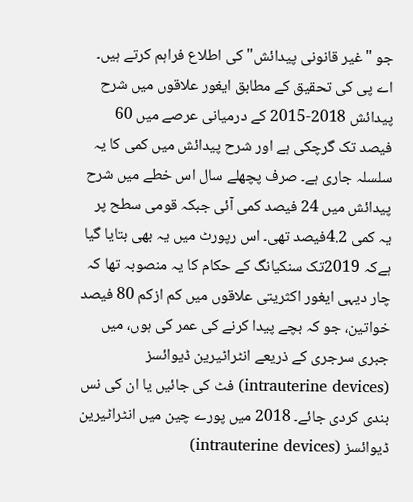جو "غیر قانونی پیدائش" کی اطلاع فراہم کرتے ہیں۔ اے پی کی تحقیق کے مطابق ایغور علاقوں میں شرح پیدائش 2018-2015 کے درمیانی عرصے میں 60 فیصد تک گرچکی ہے اور شرح پیدائش میں کمی کا یہ سلسلہ جاری ہے۔ صرف پچھلے سال اس خطے میں شرح پیدائش میں 24 فیصد کمی آئی جبکہ قومی سطح پر یہ کمی 4.2فیصد تھی۔ اس رپورٹ میں یہ بھی بتایا گیا ہےکہ 2019تک سنکیانگ کے حکام کا یہ منصوبہ تھا کہ چار دیہی ایغور اکثریتی علاقوں میں کم ازکم 80 فیصد خواتین، جو کہ بچے پیدا کرنے کی عمر کی ہوں، میں جبری سرجری کے ذریعے انٹراٹیرین ڈیوائسز (intrauterine devices) فٹ کی جائیں یا ان کی نس بندی کردی جائے۔ 2018 میں پورے چین میں انٹراٹیرین ڈیوائسز (intrauterine devices)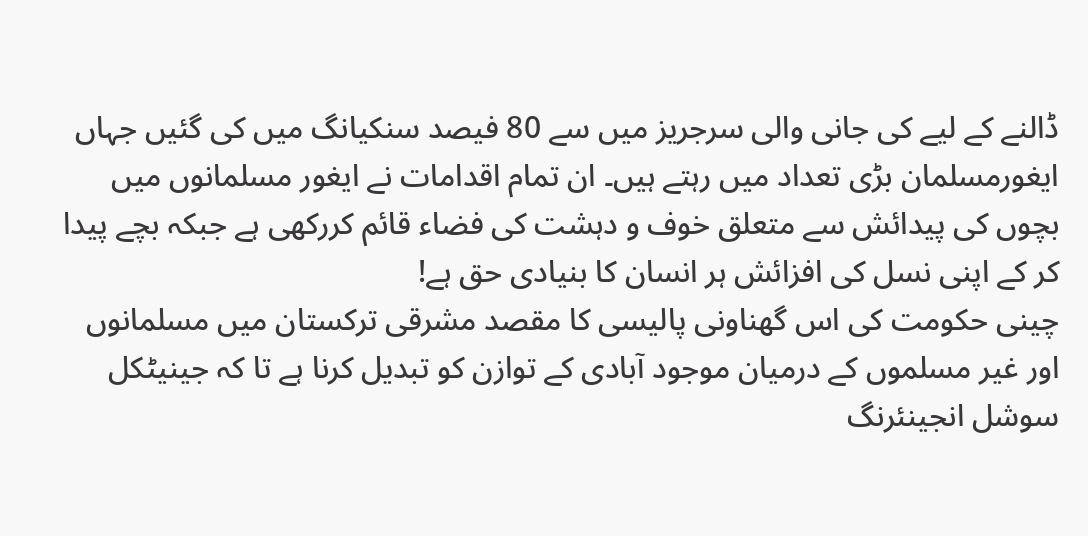ڈالنے کے لیے کی جانی والی سرجریز میں سے 80 فیصد سنکیانگ میں کی گئیں جہاں ایغورمسلمان بڑی تعداد میں رہتے ہیں۔ ان تمام اقدامات نے ایغور مسلمانوں میں بچوں کی پیدائش سے متعلق خوف و دہشت کی فضاء قائم کررکھی ہے جبکہ بچے پیدا کر کے اپنی نسل کی افزائش ہر انسان کا بنیادی حق ہے!
چینی حکومت کی اس گھناونی پالیسی کا مقصد مشرقی ترکستان میں مسلمانوں اور غیر مسلموں کے درمیان موجود آبادی کے توازن کو تبدیل کرنا ہے تا کہ جینیٹکل سوشل انجینئرنگ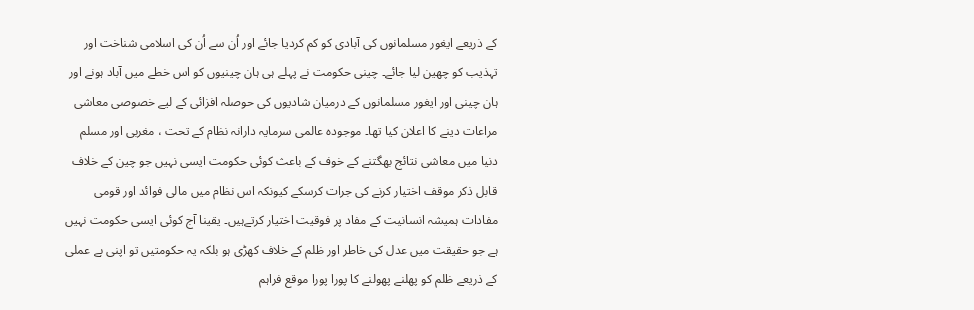کے ذریعے ایغور مسلمانوں کی آبادی کو کم کردیا جائے اور اُن سے اُن کی اسلامی شناخت اور تہذیب کو چھین لیا جائے۔ چینی حکومت نے پہلے ہی ہان چینیوں کو اس خطے میں آباد ہونے اور ہان چینی اور ایغور مسلمانوں کے درمیان شادیوں کی حوصلہ افزائی کے لیے خصوصی معاشی مراعات دینے کا اعلان کیا تھا۔ موجودہ عالمی سرمایہ دارانہ نظام کے تحت ، مغربی اور مسلم دنیا میں معاشی نتائج بھگتنے کے خوف کے باعث کوئی حکومت ایسی نہیں جو چین کے خلاف قابل ذکر موقف اختیار کرنے کی جرات کرسکے کیونکہ اس نظام میں مالی فوائد اور قومی مفادات ہمیشہ انسانیت کے مفاد پر فوقیت اختیار کرتےہیں۔ یقینا آج کوئی ایسی حکومت نہیں ہے جو حقیقت میں عدل کی خاطر اور ظلم کے خلاف کھڑی ہو بلکہ یہ حکومتیں تو اپنی بے عملی کے ذریعے ظلم کو پھلنے پھولنے کا پورا پورا موقع فراہم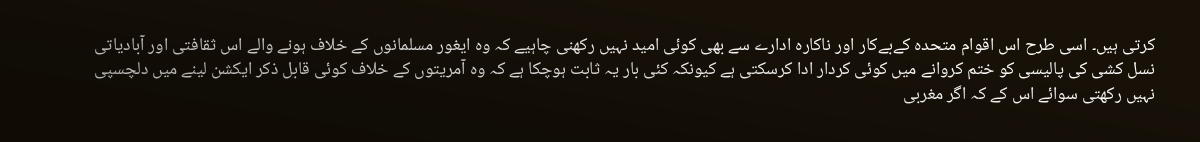کرتی ہیں۔ اسی طرح اس اقوام متحدہ کےبےکار اور ناکارہ ادارے سے بھی کوئی امید نہیں رکھنی چاہیے کہ وہ ایغور مسلمانوں کے خلاف ہونے والے اس ثقافتی اور آبادیاتی نسل کشی کی پالیسی کو ختم کروانے میں کوئی کردار ادا کرسکتی ہے کیونکہ کئی بار یہ ثابت ہوچکا ہے کہ وہ آمریتوں کے خلاف کوئی قابل ذکر ایکشن لینے میں دلچسپی نہیں رکھتی سوائے اس کے کہ اگر مغربی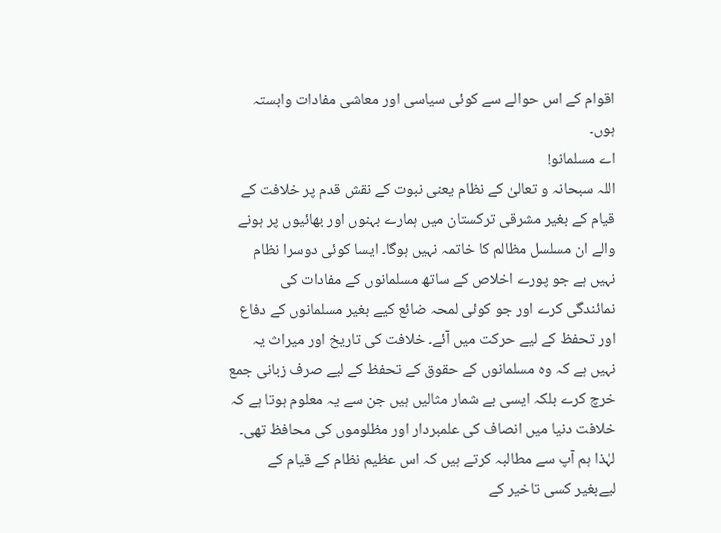اقوام کے اس حوالے سے کوئی سیاسی اور معاشی مفادات وابستہ ہوں۔
اے مسلمانو!
اللہ سبحانہ و تعالیٰ کے نظام یعنی نبوت کے نقش قدم پر خلافت کے قیام کے بغیر مشرقی ترکستان میں ہمارے بہنوں اور بھائیوں پر ہونے والے ان مسلسل مظالم کا خاتمہ نہیں ہوگا۔ ایسا کوئی دوسرا نظام نہیں ہے جو پورے اخلاص کے ساتھ مسلمانوں کے مفادات کی نمائندگی کرے اور جو کوئی لمحہ ضائع کیے بغیر مسلمانوں کے دفاع اور تحفظ کے لیے حرکت میں آئے۔ خلافت کی تاریخ اور میراث یہ نہیں ہے کہ وہ مسلمانوں کے حقوق کے تحفظ کے لیے صرف زبانی جمع خرچ کرے بلکہ ایسی بے شمار مثالیں ہیں جن سے یہ معلوم ہوتا ہے کہ خلافت دنیا میں انصاف کی علمبردار اور مظلوموں کی محافظ تھی۔ لہٰذا ہم آپ سے مطالبہ کرتے ہیں کہ اس عظیم نظام کے قیام کے لیےبغیر کسی تاخیر کے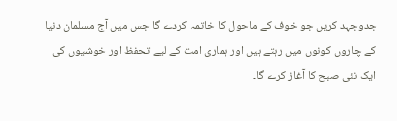جدوجہد کریں جو خوف کے ماحول کا خاتمہ کردے گا جس میں آج مسلمان دنیا کے چاروں کونوں میں رہتے ہیں اور ہماری امت کے لیے تحفظ اور خوشیوں کی ایک نئی صبح کا آغاز کرے گا۔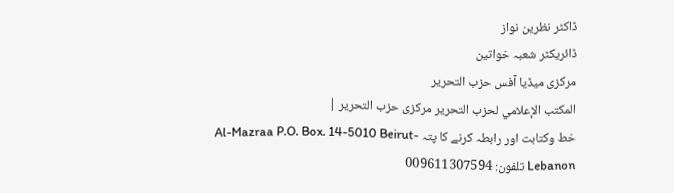ڈاکٹر نظرین نواز
ڈائریکٹر شعبہ خواتین
مرکزی میڈیا آفس حزب التحریر
المكتب الإعلامي لحزب التحرير مرکزی حزب التحریر |
خط وکتابت اور رابطہ کرنے کا پتہ Al-Mazraa P.O. Box. 14-5010 Beirut- Lebanon تلفون: 009611307594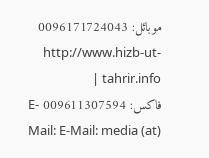موبائل: 0096171724043 http://www.hizb-ut-tahrir.info |
فاكس: 009611307594 E-Mail: E-Mail: media (at)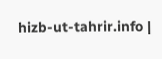hizb-ut-tahrir.info |